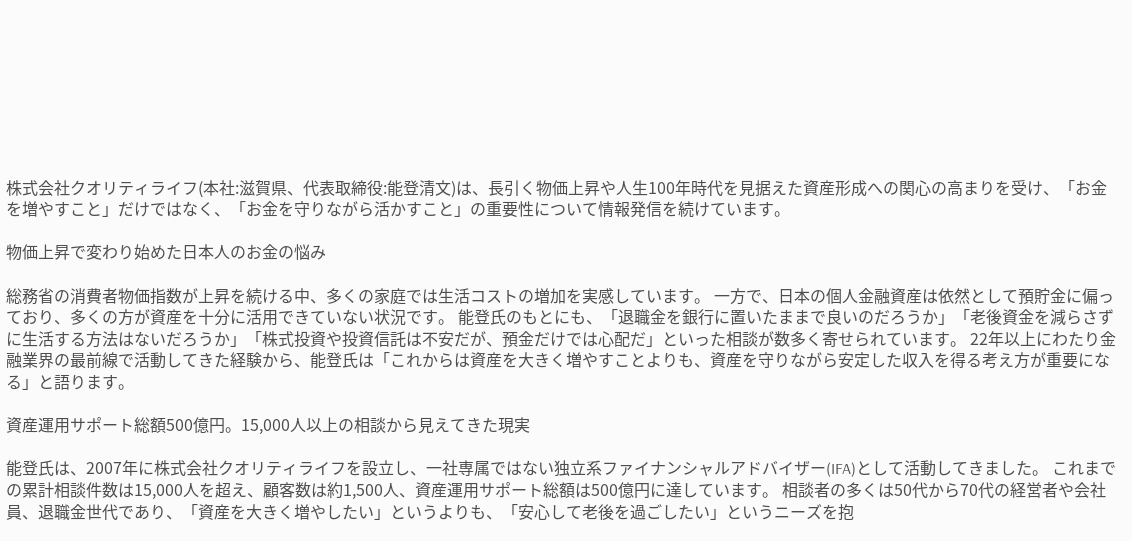株式会社クオリティライフ(本社:滋賀県、代表取締役:能登清文)は、長引く物価上昇や人生100年時代を見据えた資産形成への関心の高まりを受け、「お金を増やすこと」だけではなく、「お金を守りながら活かすこと」の重要性について情報発信を続けています。

物価上昇で変わり始めた日本人のお金の悩み

総務省の消費者物価指数が上昇を続ける中、多くの家庭では生活コストの増加を実感しています。 一方で、日本の個人金融資産は依然として預貯金に偏っており、多くの方が資産を十分に活用できていない状況です。 能登氏のもとにも、「退職金を銀行に置いたままで良いのだろうか」「老後資金を減らさずに生活する方法はないだろうか」「株式投資や投資信託は不安だが、預金だけでは心配だ」といった相談が数多く寄せられています。 22年以上にわたり金融業界の最前線で活動してきた経験から、能登氏は「これからは資産を大きく増やすことよりも、資産を守りながら安定した収入を得る考え方が重要になる」と語ります。

資産運用サポート総額500億円。15,000人以上の相談から見えてきた現実

能登氏は、2007年に株式会社クオリティライフを設立し、一社専属ではない独立系ファイナンシャルアドバイザー(IFA)として活動してきました。 これまでの累計相談件数は15,000人を超え、顧客数は約1,500人、資産運用サポート総額は500億円に達しています。 相談者の多くは50代から70代の経営者や会社員、退職金世代であり、「資産を大きく増やしたい」というよりも、「安心して老後を過ごしたい」というニーズを抱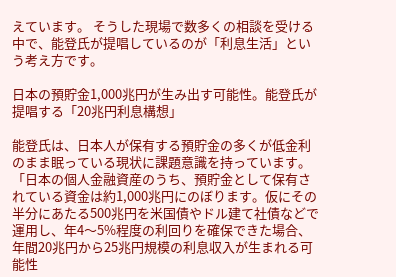えています。 そうした現場で数多くの相談を受ける中で、能登氏が提唱しているのが「利息生活」という考え方です。

日本の預貯金1,000兆円が生み出す可能性。能登氏が提唱する「20兆円利息構想」

能登氏は、日本人が保有する預貯金の多くが低金利のまま眠っている現状に課題意識を持っています。 「日本の個人金融資産のうち、預貯金として保有されている資金は約1,000兆円にのぼります。仮にその半分にあたる500兆円を米国債やドル建て社債などで運用し、年4〜5%程度の利回りを確保できた場合、年間20兆円から25兆円規模の利息収入が生まれる可能性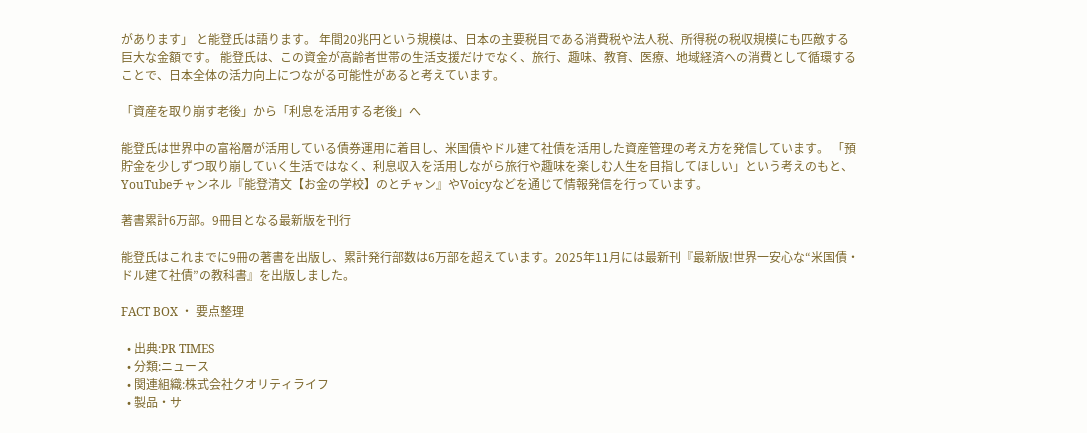があります」 と能登氏は語ります。 年間20兆円という規模は、日本の主要税目である消費税や法人税、所得税の税収規模にも匹敵する巨大な金額です。 能登氏は、この資金が高齢者世帯の生活支援だけでなく、旅行、趣味、教育、医療、地域経済への消費として循環することで、日本全体の活力向上につながる可能性があると考えています。

「資産を取り崩す老後」から「利息を活用する老後」へ

能登氏は世界中の富裕層が活用している債券運用に着目し、米国債やドル建て社債を活用した資産管理の考え方を発信しています。 「預貯金を少しずつ取り崩していく生活ではなく、利息収入を活用しながら旅行や趣味を楽しむ人生を目指してほしい」という考えのもと、YouTubeチャンネル『能登清文【お金の学校】のとチャン』やVoicyなどを通じて情報発信を行っています。

著書累計6万部。9冊目となる最新版を刊行

能登氏はこれまでに9冊の著書を出版し、累計発行部数は6万部を超えています。2025年11月には最新刊『最新版!世界一安心な“米国債・ドル建て社債”の教科書』を出版しました。

FACT BOX ・ 要点整理

  • 出典:PR TIMES
  • 分類:ニュース
  • 関連組織:株式会社クオリティライフ
  • 製品・サ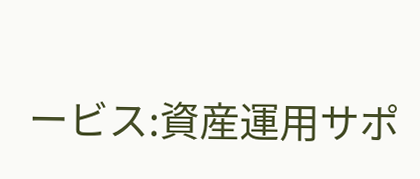ービス:資産運用サポ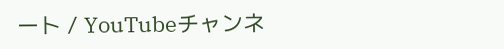ート / YouTubeチャンネ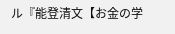ル『能登清文【お金の学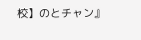校】のとチャン』